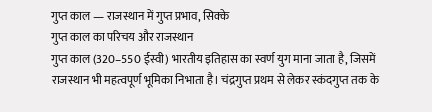गुप्त काल — राजस्थान में गुप्त प्रभाव, सिक्के
गुप्त काल का परिचय और राजस्थान
गुप्त काल (320–550 ईस्वी) भारतीय इतिहास का स्वर्ण युग माना जाता है, जिसमें राजस्थान भी महत्वपूर्ण भूमिका निभाता है। चंद्रगुप्त प्रथम से लेकर स्कंदगुप्त तक के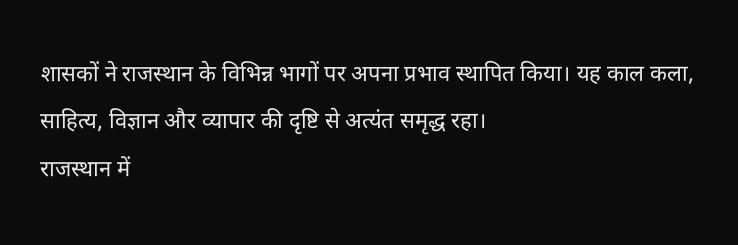शासकों ने राजस्थान के विभिन्न भागों पर अपना प्रभाव स्थापित किया। यह काल कला, साहित्य, विज्ञान और व्यापार की दृष्टि से अत्यंत समृद्ध रहा।
राजस्थान में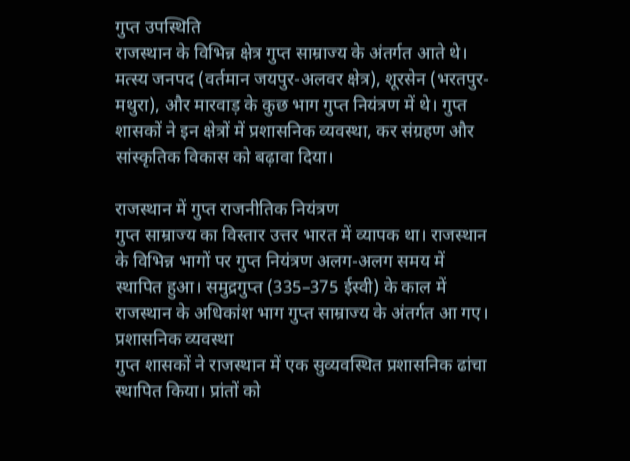गुप्त उपस्थिति
राजस्थान के विभिन्न क्षेत्र गुप्त साम्राज्य के अंतर्गत आते थे। मत्स्य जनपद (वर्तमान जयपुर-अलवर क्षेत्र), शूरसेन (भरतपुर-मथुरा), और मारवाड़ के कुछ भाग गुप्त नियंत्रण में थे। गुप्त शासकों ने इन क्षेत्रों में प्रशासनिक व्यवस्था, कर संग्रहण और सांस्कृतिक विकास को बढ़ावा दिया।

राजस्थान में गुप्त राजनीतिक नियंत्रण
गुप्त साम्राज्य का विस्तार उत्तर भारत में व्यापक था। राजस्थान के विभिन्न भागों पर गुप्त नियंत्रण अलग-अलग समय में स्थापित हुआ। समुद्रगुप्त (335–375 ईस्वी) के काल में राजस्थान के अधिकांश भाग गुप्त साम्राज्य के अंतर्गत आ गए।
प्रशासनिक व्यवस्था
गुप्त शासकों ने राजस्थान में एक सुव्यवस्थित प्रशासनिक ढांचा स्थापित किया। प्रांतों को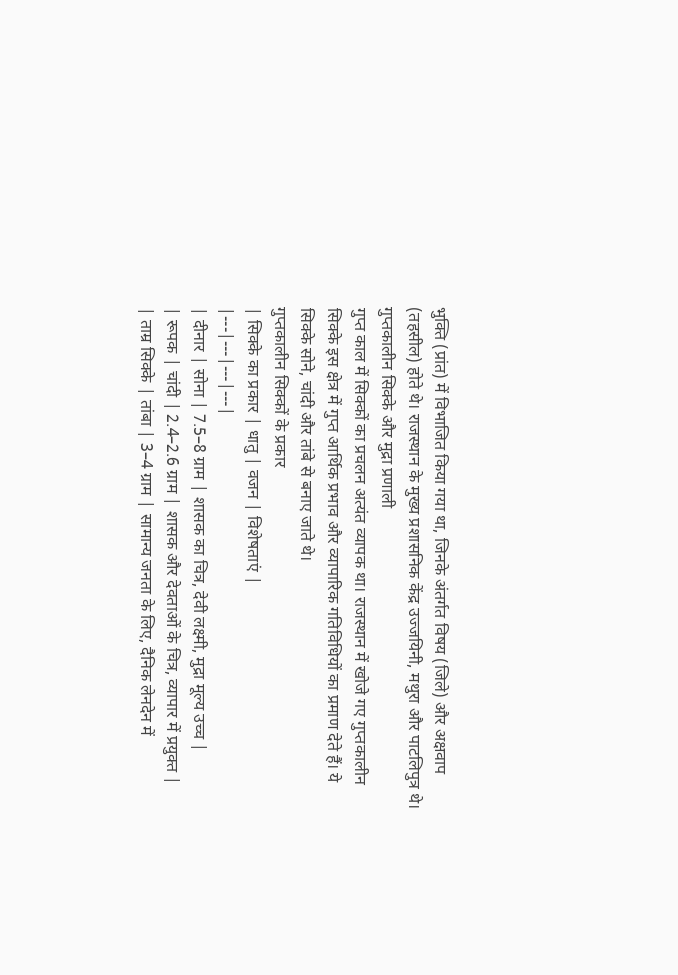भुक्ति (प्रांत) में विभाजित किया गया था, जिनके अंतर्गत विषय (जिले) और अक्षवाप (तहसील) होते थे। राजस्थान के मुख्य प्रशासनिक केंद्र उज्जयिनी, मथुरा और पाटलिपुत्र थे।
गुप्तकालीन सिक्के और मुद्रा प्रणाली
गुप्त काल में सिक्कों का प्रचलन अत्यंत व्यापक था। राजस्थान में खोजे गए गुप्तकालीन सिक्के इस क्षेत्र में गुप्त आर्थिक प्रभाव और व्यापारिक गतिविधियों का प्रमाण देते हैं। ये सिक्के सोने, चांदी और तांबे से बनाए जाते थे।
गुप्तकालीन सिक्कों के प्रकार
| सिक्के का प्रकार | धातु | वजन | विशेषताएं |
|---|---|---|---|
| दीनार | सोना | 7.5–8 ग्राम | शासक का चित्र, देवी लक्ष्मी, मुद्रा मूल्य उच्च |
| रूपक | चांदी | 2.4–2.6 ग्राम | शासक और देवताओं के चित्र, व्यापार में प्रयुक्त |
| ताम्र सिक्के | तांबा | 3–4 ग्राम | सामान्य जनता के लिए, दैनिक लेनदेन में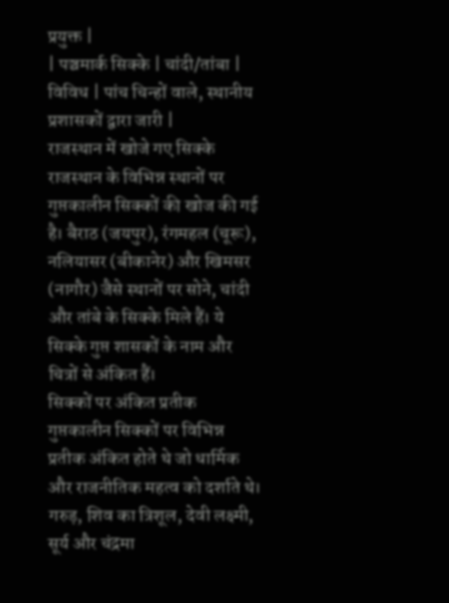प्रयुक्त |
| पञ्चमार्क सिक्के | चांदी/तांबा | विविध | पांच चिन्हों वाले, स्थानीय प्रशासकों द्वारा जारी |
राजस्थान में खोजे गए सिक्के
राजस्थान के विभिन्न स्थानों पर गुप्तकालीन सिक्कों की खोज की गई है। बैराठ (जयपुर), रंगमहल (चूरू), नलियासर (बीकानेर) और खिमसर (नागौर) जैसे स्थानों पर सोने, चांदी और तांबे के सिक्के मिले हैं। ये सिक्के गुप्त शासकों के नाम और चित्रों से अंकित हैं।
सिक्कों पर अंकित प्रतीक
गुप्तकालीन सिक्कों पर विभिन्न प्रतीक अंकित होते थे जो धार्मिक और राजनीतिक महत्व को दर्शाते थे। गरुड़, शिव का त्रिशूल, देवी लक्ष्मी, सूर्य और चंद्रमा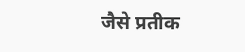जैसे प्रतीक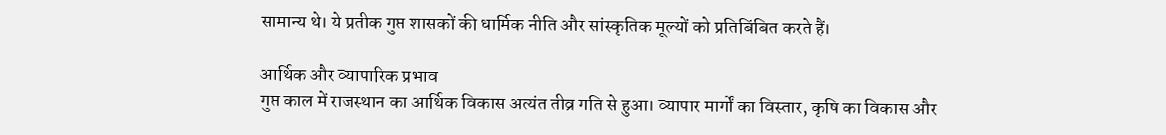सामान्य थे। ये प्रतीक गुप्त शासकों की धार्मिक नीति और सांस्कृतिक मूल्यों को प्रतिबिंबित करते हैं।

आर्थिक और व्यापारिक प्रभाव
गुप्त काल में राजस्थान का आर्थिक विकास अत्यंत तीव्र गति से हुआ। व्यापार मार्गों का विस्तार, कृषि का विकास और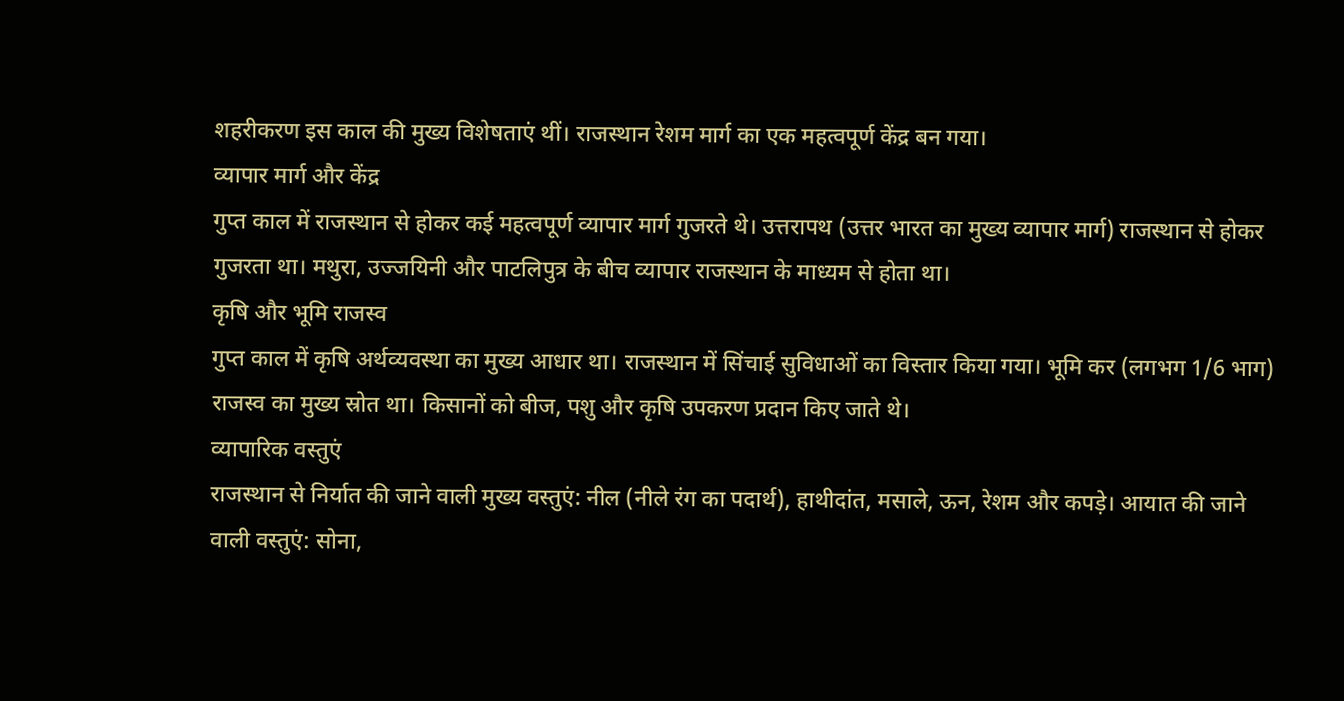शहरीकरण इस काल की मुख्य विशेषताएं थीं। राजस्थान रेशम मार्ग का एक महत्वपूर्ण केंद्र बन गया।
व्यापार मार्ग और केंद्र
गुप्त काल में राजस्थान से होकर कई महत्वपूर्ण व्यापार मार्ग गुजरते थे। उत्तरापथ (उत्तर भारत का मुख्य व्यापार मार्ग) राजस्थान से होकर गुजरता था। मथुरा, उज्जयिनी और पाटलिपुत्र के बीच व्यापार राजस्थान के माध्यम से होता था।
कृषि और भूमि राजस्व
गुप्त काल में कृषि अर्थव्यवस्था का मुख्य आधार था। राजस्थान में सिंचाई सुविधाओं का विस्तार किया गया। भूमि कर (लगभग 1/6 भाग) राजस्व का मुख्य स्रोत था। किसानों को बीज, पशु और कृषि उपकरण प्रदान किए जाते थे।
व्यापारिक वस्तुएं
राजस्थान से निर्यात की जाने वाली मुख्य वस्तुएं: नील (नीले रंग का पदार्थ), हाथीदांत, मसाले, ऊन, रेशम और कपड़े। आयात की जाने वाली वस्तुएं: सोना,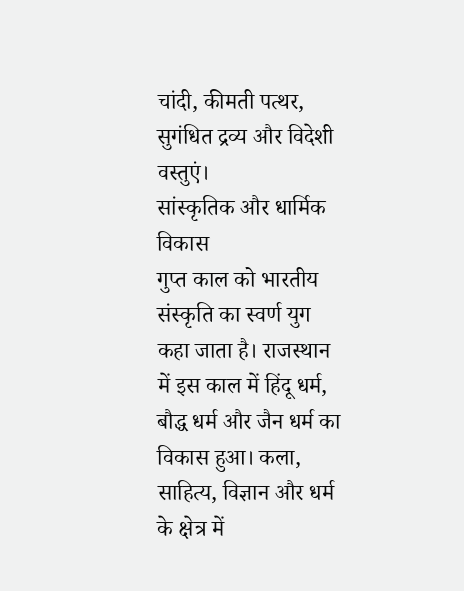चांदी, कीमती पत्थर, सुगंधित द्रव्य और विदेशी वस्तुएं।
सांस्कृतिक और धार्मिक विकास
गुप्त काल को भारतीय संस्कृति का स्वर्ण युग कहा जाता है। राजस्थान में इस काल में हिंदू धर्म, बौद्ध धर्म और जैन धर्म का विकास हुआ। कला, साहित्य, विज्ञान और धर्म के क्षेत्र में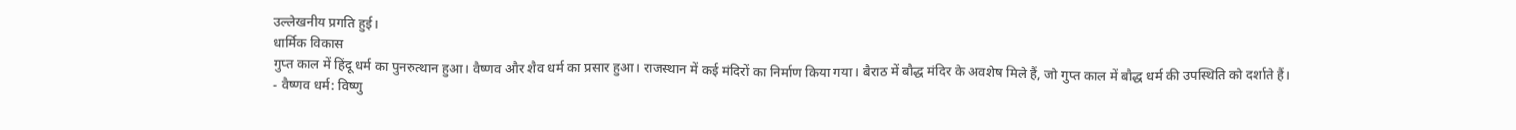उल्लेखनीय प्रगति हुई।
धार्मिक विकास
गुप्त काल में हिंदू धर्म का पुनरुत्थान हुआ। वैष्णव और शैव धर्म का प्रसार हुआ। राजस्थान में कई मंदिरों का निर्माण किया गया। बैराठ में बौद्ध मंदिर के अवशेष मिले हैं, जो गुप्त काल में बौद्ध धर्म की उपस्थिति को दर्शाते हैं।
- वैष्णव धर्म: विष्णु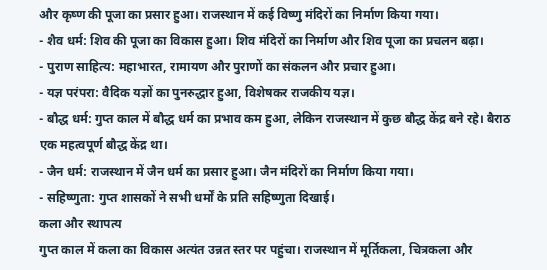और कृष्ण की पूजा का प्रसार हुआ। राजस्थान में कई विष्णु मंदिरों का निर्माण किया गया।
- शैव धर्म: शिव की पूजा का विकास हुआ। शिव मंदिरों का निर्माण और शिव पूजा का प्रचलन बढ़ा।
- पुराण साहित्य: महाभारत, रामायण और पुराणों का संकलन और प्रचार हुआ।
- यज्ञ परंपरा: वैदिक यज्ञों का पुनरुद्धार हुआ, विशेषकर राजकीय यज्ञ।
- बौद्ध धर्म: गुप्त काल में बौद्ध धर्म का प्रभाव कम हुआ, लेकिन राजस्थान में कुछ बौद्ध केंद्र बने रहे। बैराठ एक महत्वपूर्ण बौद्ध केंद्र था।
- जैन धर्म: राजस्थान में जैन धर्म का प्रसार हुआ। जैन मंदिरों का निर्माण किया गया।
- सहिष्णुता: गुप्त शासकों ने सभी धर्मों के प्रति सहिष्णुता दिखाई।
कला और स्थापत्य
गुप्त काल में कला का विकास अत्यंत उन्नत स्तर पर पहुंचा। राजस्थान में मूर्तिकला, चित्रकला और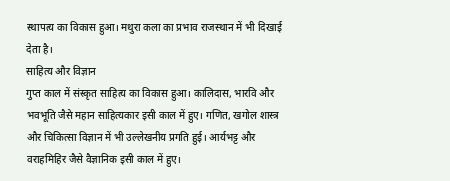स्थापत्य का विकास हुआ। मथुरा कला का प्रभाव राजस्थान में भी दिखाई देता है।
साहित्य और विज्ञान
गुप्त काल में संस्कृत साहित्य का विकास हुआ। कालिदास, भारवि और भवभूति जैसे महान साहित्यकार इसी काल में हुए। गणित, खगोल शास्त्र और चिकित्सा विज्ञान में भी उल्लेखनीय प्रगति हुई। आर्यभट्ट और वराहमिहिर जैसे वैज्ञानिक इसी काल में हुए।